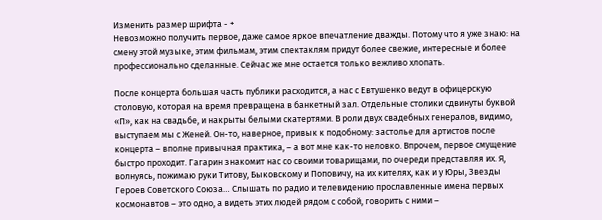Изменить размер шрифта - +
Невозможно получить первое, даже самое яркое впечатление дважды. Потому что я уже знаю: на смену этой музыке, этим фильмам, этим спектаклям придут более свежие, интересные и более профессионально сделанные. Сейчас же мне остается только вежливо хлопать.

После концерта большая часть публики расходится, а нас с Евтушенко ведут в офицерскую столовую, которая на время превращена в банкетный зал. Отдельные столики сдвинуты буквой «П», как на свадьбе, и накрыты белыми скатертями. В роли двух свадебных генералов, видимо, выступаем мы с Женей. Он-то, наверное, привык к подобному: застолье для артистов после концерта – вполне привычная практика, – а вот мне как-то неловко. Впрочем, первое смущение быстро проходит. Гагарин знакомит нас со своими товарищами, по очереди представляя их. Я, волнуясь, пожимаю руки Титову, Быковскому и Поповичу, на их кителях, как и у Юры, Звезды Героев Советского Союза… Слышать по радио и телевидению прославленные имена первых космонавтов – это одно, а видеть этих людей рядом с собой, говорить с ними –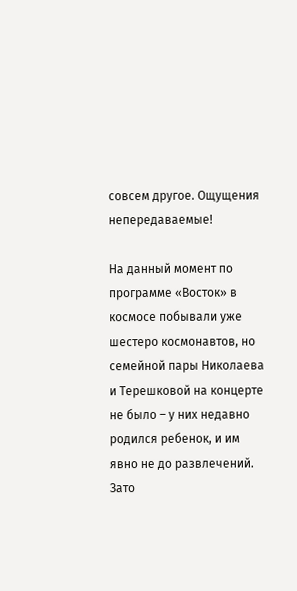совсем другое. Ощущения непередаваемые!

На данный момент по программе «Восток» в космосе побывали уже шестеро космонавтов, но семейной пары Николаева и Терешковой на концерте не было – у них недавно родился ребенок, и им явно не до развлечений. Зато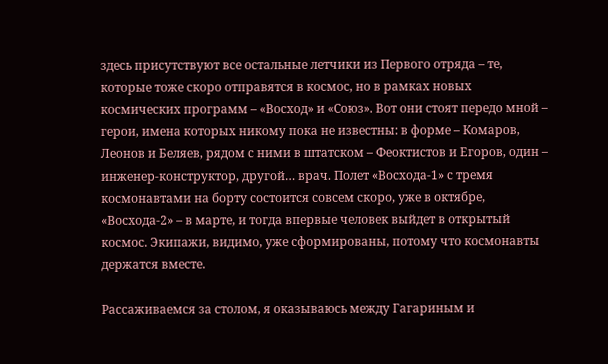здесь присутствуют все остальные летчики из Первого отряда – те, которые тоже скоро отправятся в космос, но в рамках новых космических программ – «Восход» и «Союз». Вот они стоят передо мной – герои, имена которых никому пока не известны: в форме – Комаров, Леонов и Беляев, рядом с ними в штатском – Феоктистов и Егоров, один – инженер-конструктор, другой… врач. Полет «Восхода-1» с тремя космонавтами на борту состоится совсем скоро, уже в октябре, «Восхода-2» – в марте, и тогда впервые человек выйдет в открытый космос. Экипажи, видимо, уже сформированы, потому что космонавты держатся вместе.

Рассаживаемся за столом, я оказываюсь между Гагариным и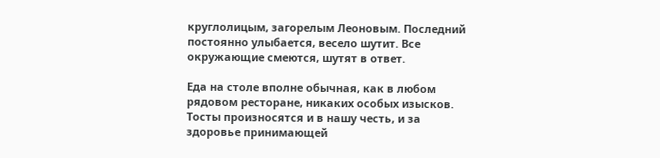круглолицым, загорелым Леоновым. Последний постоянно улыбается, весело шутит. Все окружающие смеются, шутят в ответ.

Еда на столе вполне обычная, как в любом рядовом ресторане, никаких особых изысков. Тосты произносятся и в нашу честь, и за здоровье принимающей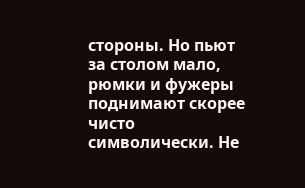стороны. Но пьют за столом мало, рюмки и фужеры поднимают скорее чисто символически. Не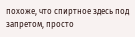похоже, что спиртное здесь под запретом, просто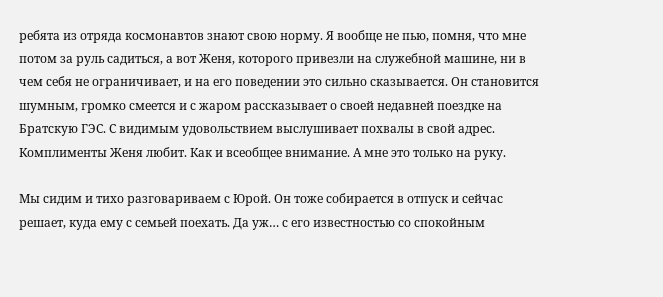ребята из отряда космонавтов знают свою норму. Я вообще не пью, помня, что мне потом за руль садиться, а вот Женя, которого привезли на служебной машине, ни в чем себя не ограничивает, и на его поведении это сильно сказывается. Он становится шумным, громко смеется и с жаром рассказывает о своей недавней поездке на Братскую ГЭС. С видимым удовольствием выслушивает похвалы в свой адрес. Комплименты Женя любит. Как и всеобщее внимание. А мне это только на руку.

Мы сидим и тихо разговариваем с Юрой. Он тоже собирается в отпуск и сейчас решает, куда ему с семьей поехать. Да уж… с его известностью со спокойным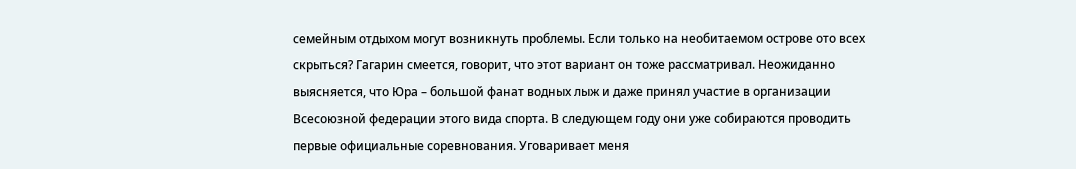семейным отдыхом могут возникнуть проблемы. Если только на необитаемом острове ото всех скрыться? Гагарин смеется, говорит, что этот вариант он тоже рассматривал. Неожиданно выясняется, что Юра – большой фанат водных лыж и даже принял участие в организации Всесоюзной федерации этого вида спорта. В следующем году они уже собираются проводить первые официальные соревнования. Уговаривает меня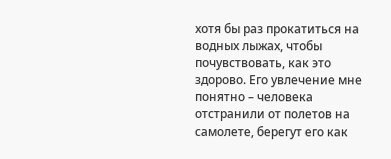хотя бы раз прокатиться на водных лыжах, чтобы почувствовать, как это здорово. Его увлечение мне понятно – человека отстранили от полетов на самолете, берегут его как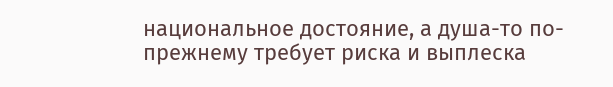национальное достояние, а душа-то по-прежнему требует риска и выплеска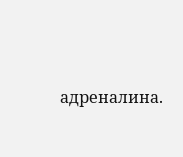адреналина.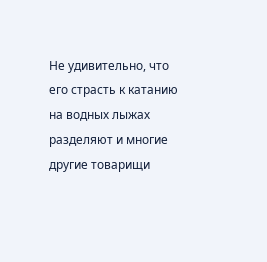Не удивительно, что его страсть к катанию на водных лыжах разделяют и многие другие товарищи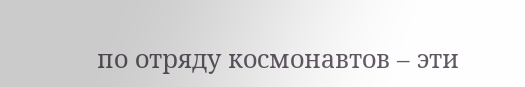по отряду космонавтов – эти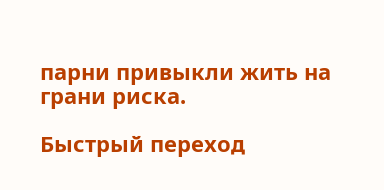парни привыкли жить на грани риска.

Быстрый переход